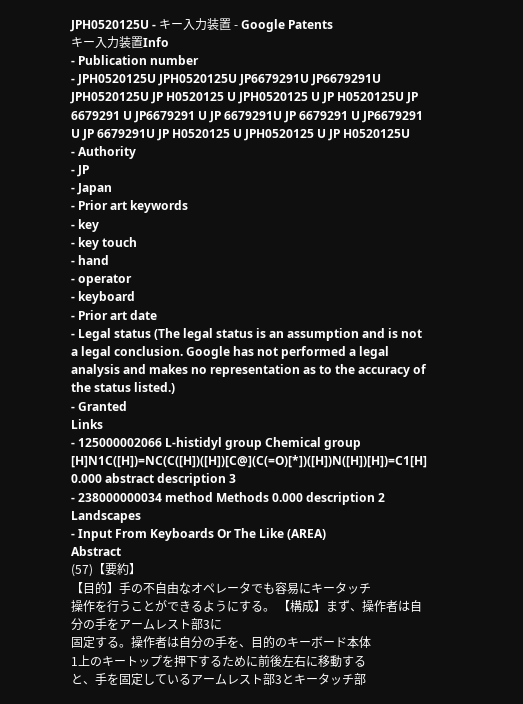JPH0520125U - キー入力装置 - Google Patents
キー入力装置Info
- Publication number
- JPH0520125U JPH0520125U JP6679291U JP6679291U JPH0520125U JP H0520125 U JPH0520125 U JP H0520125U JP 6679291 U JP6679291 U JP 6679291U JP 6679291 U JP6679291 U JP 6679291U JP H0520125 U JPH0520125 U JP H0520125U
- Authority
- JP
- Japan
- Prior art keywords
- key
- key touch
- hand
- operator
- keyboard
- Prior art date
- Legal status (The legal status is an assumption and is not a legal conclusion. Google has not performed a legal analysis and makes no representation as to the accuracy of the status listed.)
- Granted
Links
- 125000002066 L-histidyl group Chemical group [H]N1C([H])=NC(C([H])([H])[C@](C(=O)[*])([H])N([H])[H])=C1[H] 0.000 abstract description 3
- 238000000034 method Methods 0.000 description 2
Landscapes
- Input From Keyboards Or The Like (AREA)
Abstract
(57)【要約】
【目的】手の不自由なオペレータでも容易にキータッチ
操作を行うことができるようにする。 【構成】まず、操作者は自分の手をアームレスト部3に
固定する。操作者は自分の手を、目的のキーボード本体
1上のキートップを押下するために前後左右に移動する
と、手を固定しているアームレスト部3とキータッチ部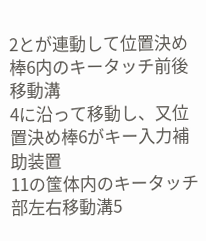2とが連動して位置決め棒6内のキータッチ前後移動溝
4に沿って移動し、又位置決め棒6がキー入力補助装置
11の筺体内のキータッチ部左右移動溝5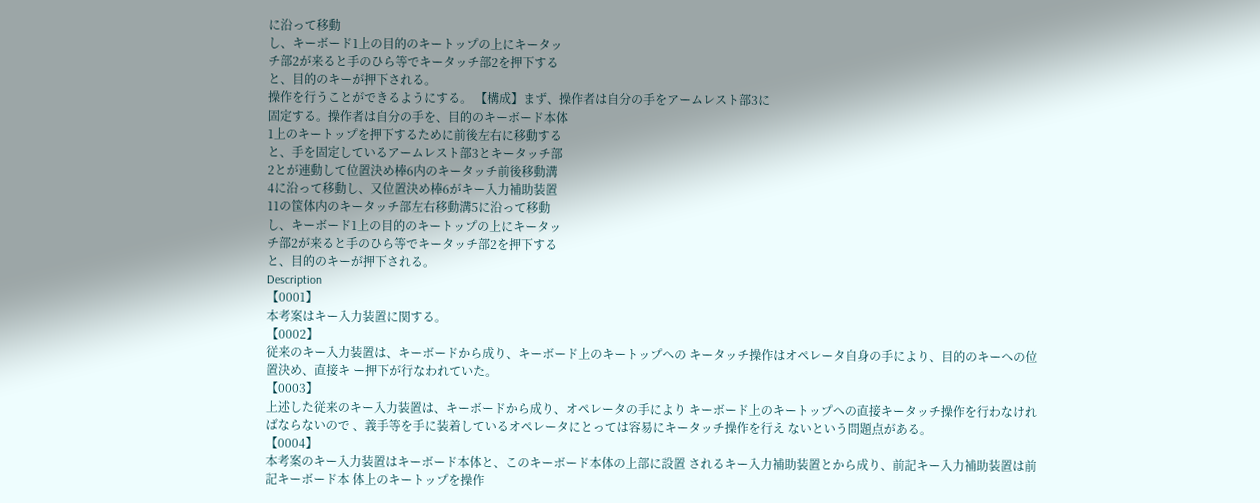に沿って移動
し、キーボード1上の目的のキートップの上にキータッ
チ部2が来ると手のひら等でキータッチ部2を押下する
と、目的のキーが押下される。
操作を行うことができるようにする。 【構成】まず、操作者は自分の手をアームレスト部3に
固定する。操作者は自分の手を、目的のキーボード本体
1上のキートップを押下するために前後左右に移動する
と、手を固定しているアームレスト部3とキータッチ部
2とが連動して位置決め棒6内のキータッチ前後移動溝
4に沿って移動し、又位置決め棒6がキー入力補助装置
11の筺体内のキータッチ部左右移動溝5に沿って移動
し、キーボード1上の目的のキートップの上にキータッ
チ部2が来ると手のひら等でキータッチ部2を押下する
と、目的のキーが押下される。
Description
【0001】
本考案はキー入力装置に関する。
【0002】
従来のキー入力装置は、キーボードから成り、キーボード上のキートップへの キータッチ操作はオペレータ自身の手により、目的のキーへの位置決め、直接キ ー押下が行なわれていた。
【0003】
上述した従来のキー入力装置は、キーボードから成り、オペレータの手により キーボード上のキートップへの直接キータッチ操作を行わなければならないので 、義手等を手に装着しているオペレータにとっては容易にキータッチ操作を行え ないという問題点がある。
【0004】
本考案のキー入力装置はキーボード本体と、このキーボード本体の上部に設置 されるキー入力補助装置とから成り、前記キー入力補助装置は前記キーボード本 体上のキートップを操作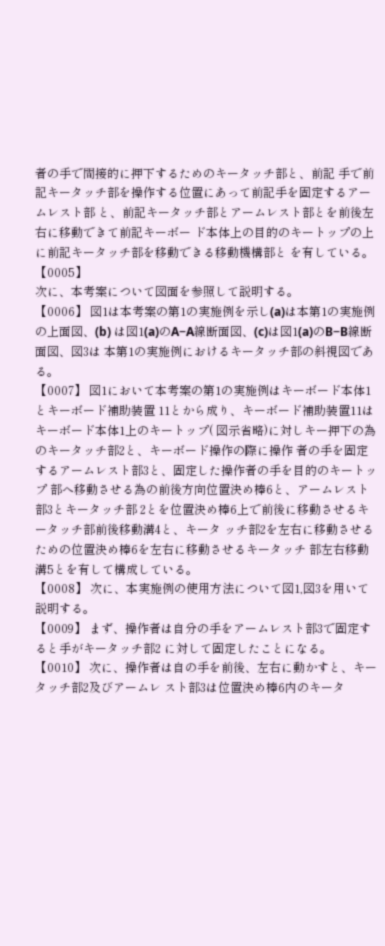者の手で間接的に押下するためのキータッチ部と、前記 手で前記キータッチ部を操作する位置にあって前記手を固定するアームレスト部 と、前記キータッチ部とアームレスト部とを前後左右に移動できて前記キーボー ド本体上の目的のキートップの上に前記キータッチ部を移動できる移動機構部と を有している。
【0005】
次に、本考案について図面を参照して説明する。
【0006】 図1は本考案の第1の実施例を示し(a)は本第1の実施例の上面図、(b) は図1(a)のA−A線断面図、(c)は図1(a)のB−B線断面図、図3は 本第1の実施例におけるキータッチ部の斜視図である。
【0007】 図1において本考案の第1の実施例はキーボード本体1とキーボード補助装置 11とから成り、キーボード補助装置11はキーボード本体1上のキートップ( 図示省略)に対しキー押下の為のキータッチ部2と、キーボード操作の際に操作 者の手を固定するアームレスト部3と、固定した操作者の手を目的のキートップ 部へ移動させる為の前後方向位置決め棒6と、アームレスト部3とキータッチ部 2とを位置決め棒6上で前後に移動させるキータッチ部前後移動溝4と、キータ ッチ部2を左右に移動させるための位置決め棒6を左右に移動させるキータッチ 部左右移動溝5とを有して構成している。
【0008】 次に、本実施例の使用方法について図1,図3を用いて説明する。
【0009】 まず、操作者は自分の手をアームレスト部3で固定すると手がキータッチ部2 に対して固定したことになる。
【0010】 次に、操作者は自の手を前後、左右に動かすと、キータッチ部2及びアームレ スト部3は位置決め棒6内のキータ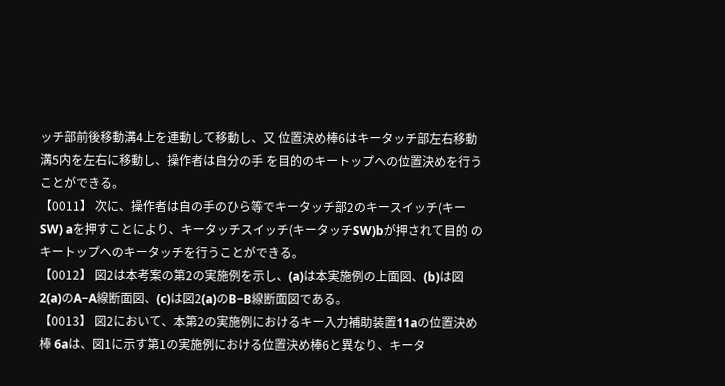ッチ部前後移動溝4上を連動して移動し、又 位置決め棒6はキータッチ部左右移動溝5内を左右に移動し、操作者は自分の手 を目的のキートップへの位置決めを行うことができる。
【0011】 次に、操作者は自の手のひら等でキータッチ部2のキースイッチ(キーSW) aを押すことにより、キータッチスイッチ(キータッチSW)bが押されて目的 のキートップへのキータッチを行うことができる。
【0012】 図2は本考案の第2の実施例を示し、(a)は本実施例の上面図、(b)は図 2(a)のA−A線断面図、(c)は図2(a)のB−B線断面図である。
【0013】 図2において、本第2の実施例におけるキー入力補助装置11aの位置決め棒 6aは、図1に示す第1の実施例における位置決め棒6と異なり、キータ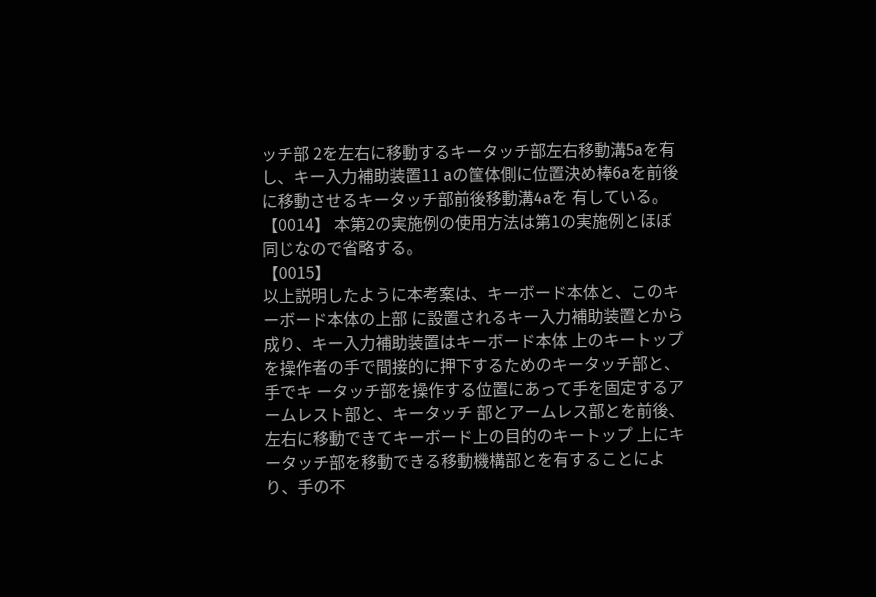ッチ部 2を左右に移動するキータッチ部左右移動溝5aを有し、キー入力補助装置11 aの筺体側に位置決め棒6aを前後に移動させるキータッチ部前後移動溝4aを 有している。
【0014】 本第2の実施例の使用方法は第1の実施例とほぼ同じなので省略する。
【0015】
以上説明したように本考案は、キーボード本体と、このキーボード本体の上部 に設置されるキー入力補助装置とから成り、キー入力補助装置はキーボード本体 上のキートップを操作者の手で間接的に押下するためのキータッチ部と、手でキ ータッチ部を操作する位置にあって手を固定するアームレスト部と、キータッチ 部とアームレス部とを前後、左右に移動できてキーボード上の目的のキートップ 上にキータッチ部を移動できる移動機構部とを有することにより、手の不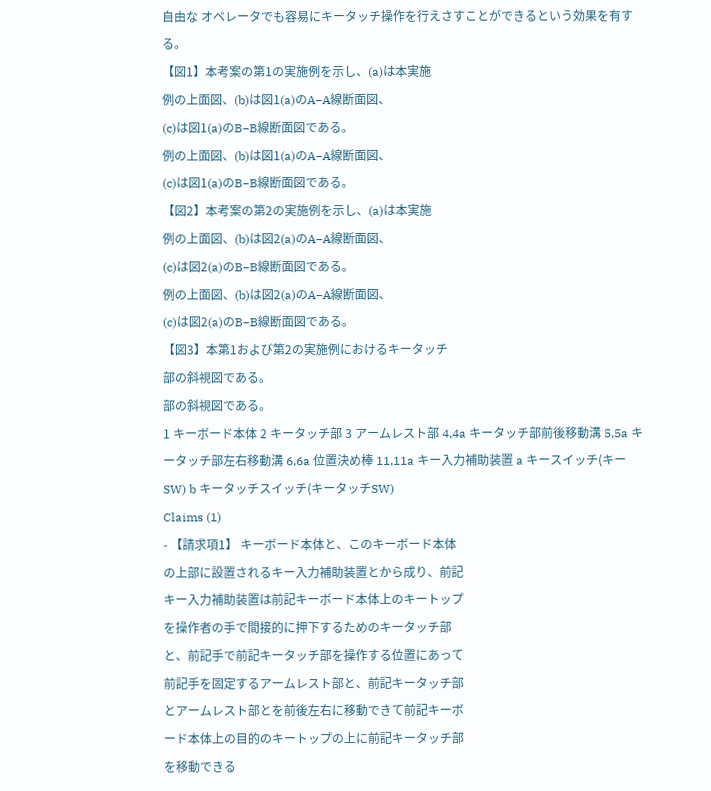自由な オペレータでも容易にキータッチ操作を行えさすことができるという効果を有す る。
【図1】本考案の第1の実施例を示し、(a)は本実施
例の上面図、(b)は図1(a)のA−A線断面図、
(c)は図1(a)のB−B線断面図である。
例の上面図、(b)は図1(a)のA−A線断面図、
(c)は図1(a)のB−B線断面図である。
【図2】本考案の第2の実施例を示し、(a)は本実施
例の上面図、(b)は図2(a)のA−A線断面図、
(c)は図2(a)のB−B線断面図である。
例の上面図、(b)は図2(a)のA−A線断面図、
(c)は図2(a)のB−B線断面図である。
【図3】本第1および第2の実施例におけるキータッチ
部の斜視図である。
部の斜視図である。
1 キーボード本体 2 キータッチ部 3 アームレスト部 4,4a キータッチ部前後移動溝 5,5a キータッチ部左右移動溝 6,6a 位置決め棒 11,11a キー入力補助装置 a キースイッチ(キーSW) b キータッチスイッチ(キータッチSW)
Claims (1)
- 【請求項1】 キーボード本体と、このキーボード本体
の上部に設置されるキー入力補助装置とから成り、前記
キー入力補助装置は前記キーボード本体上のキートップ
を操作者の手で間接的に押下するためのキータッチ部
と、前記手で前記キータッチ部を操作する位置にあって
前記手を固定するアームレスト部と、前記キータッチ部
とアームレスト部とを前後左右に移動できて前記キーボ
ード本体上の目的のキートップの上に前記キータッチ部
を移動できる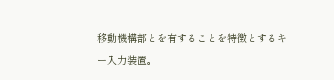移動機構部とを有することを特徴とするキ
ー入力装置。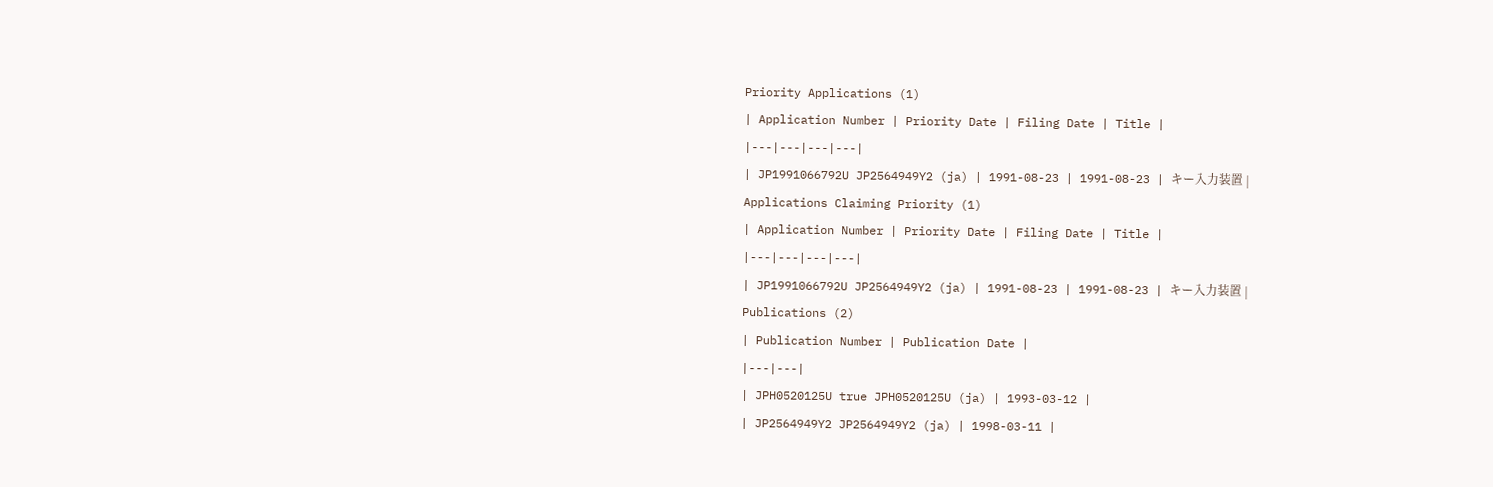Priority Applications (1)
| Application Number | Priority Date | Filing Date | Title |
|---|---|---|---|
| JP1991066792U JP2564949Y2 (ja) | 1991-08-23 | 1991-08-23 | キー入力装置 |
Applications Claiming Priority (1)
| Application Number | Priority Date | Filing Date | Title |
|---|---|---|---|
| JP1991066792U JP2564949Y2 (ja) | 1991-08-23 | 1991-08-23 | キー入力装置 |
Publications (2)
| Publication Number | Publication Date |
|---|---|
| JPH0520125U true JPH0520125U (ja) | 1993-03-12 |
| JP2564949Y2 JP2564949Y2 (ja) | 1998-03-11 |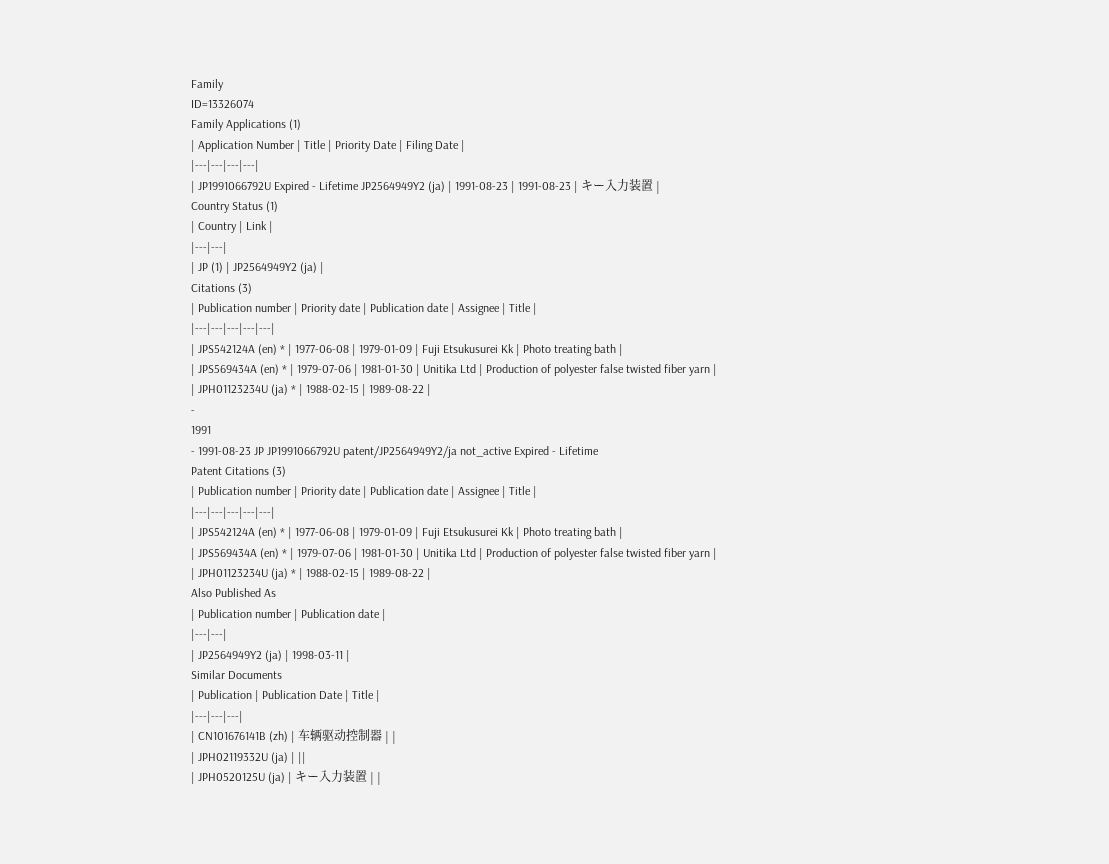Family
ID=13326074
Family Applications (1)
| Application Number | Title | Priority Date | Filing Date |
|---|---|---|---|
| JP1991066792U Expired - Lifetime JP2564949Y2 (ja) | 1991-08-23 | 1991-08-23 | キー入力装置 |
Country Status (1)
| Country | Link |
|---|---|
| JP (1) | JP2564949Y2 (ja) |
Citations (3)
| Publication number | Priority date | Publication date | Assignee | Title |
|---|---|---|---|---|
| JPS542124A (en) * | 1977-06-08 | 1979-01-09 | Fuji Etsukusurei Kk | Photo treating bath |
| JPS569434A (en) * | 1979-07-06 | 1981-01-30 | Unitika Ltd | Production of polyester false twisted fiber yarn |
| JPH01123234U (ja) * | 1988-02-15 | 1989-08-22 |
-
1991
- 1991-08-23 JP JP1991066792U patent/JP2564949Y2/ja not_active Expired - Lifetime
Patent Citations (3)
| Publication number | Priority date | Publication date | Assignee | Title |
|---|---|---|---|---|
| JPS542124A (en) * | 1977-06-08 | 1979-01-09 | Fuji Etsukusurei Kk | Photo treating bath |
| JPS569434A (en) * | 1979-07-06 | 1981-01-30 | Unitika Ltd | Production of polyester false twisted fiber yarn |
| JPH01123234U (ja) * | 1988-02-15 | 1989-08-22 |
Also Published As
| Publication number | Publication date |
|---|---|
| JP2564949Y2 (ja) | 1998-03-11 |
Similar Documents
| Publication | Publication Date | Title |
|---|---|---|
| CN101676141B (zh) | 车辆驱动控制器 | |
| JPH02119332U (ja) | ||
| JPH0520125U (ja) | キー入力装置 | |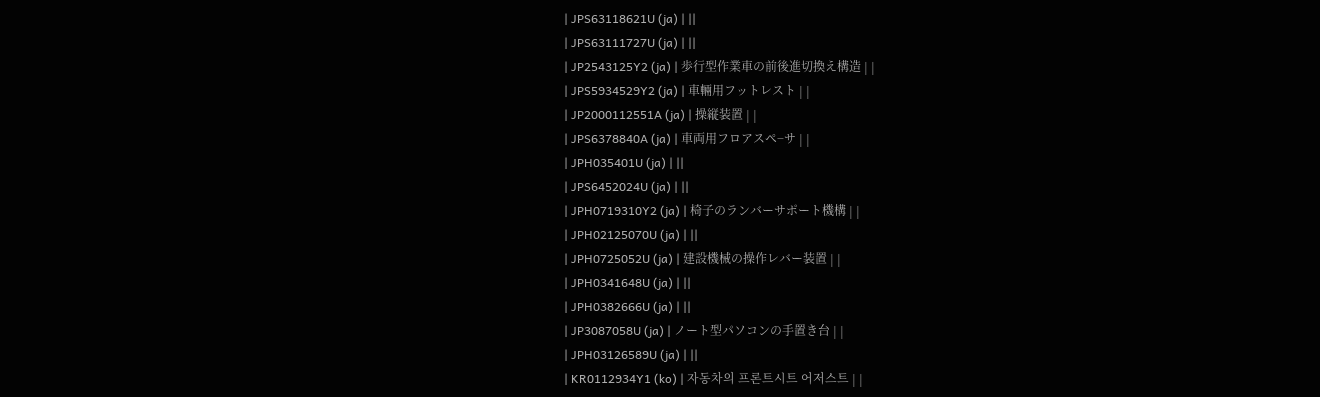| JPS63118621U (ja) | ||
| JPS63111727U (ja) | ||
| JP2543125Y2 (ja) | 歩行型作業車の前後進切換え構造 | |
| JPS5934529Y2 (ja) | 車輛用フットレスト | |
| JP2000112551A (ja) | 操縦装置 | |
| JPS6378840A (ja) | 車両用フロアスペ−サ | |
| JPH035401U (ja) | ||
| JPS6452024U (ja) | ||
| JPH0719310Y2 (ja) | 椅子のランバーサポート機構 | |
| JPH02125070U (ja) | ||
| JPH0725052U (ja) | 建設機械の操作レバー装置 | |
| JPH0341648U (ja) | ||
| JPH0382666U (ja) | ||
| JP3087058U (ja) | ノート型パソコンの手置き台 | |
| JPH03126589U (ja) | ||
| KR0112934Y1 (ko) | 자동차의 프론트시트 어저스트 | |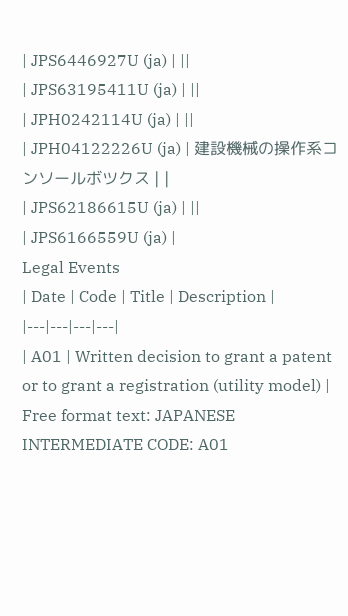| JPS6446927U (ja) | ||
| JPS63195411U (ja) | ||
| JPH0242114U (ja) | ||
| JPH04122226U (ja) | 建設機械の操作系コンソールボツクス | |
| JPS62186615U (ja) | ||
| JPS6166559U (ja) |
Legal Events
| Date | Code | Title | Description |
|---|---|---|---|
| A01 | Written decision to grant a patent or to grant a registration (utility model) |
Free format text: JAPANESE INTERMEDIATE CODE: A01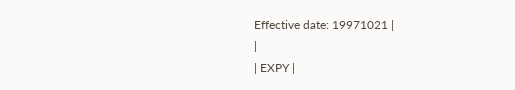Effective date: 19971021 |
|
| EXPY |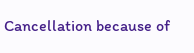Cancellation because of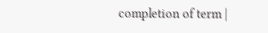completion of term |